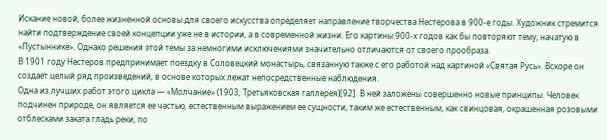Искание новой, более жизненной основы для своего искусства определяет направление творчества Нестерова в 900-е годы. Художник стремится найти подтверждение своей концепции уже не в истории, а в современной жизни. Его картины 900-х годов как бы повторяют тему, начатую в «Пустыннике». Однако решения этой темы за немногими исключениями значительно отличаются от своего прообраза.
В 1901 году Нестеров предпринимает поездку в Соловецкий монастырь, связанную также с его работой над картиной «Святая Русь». Вскоре он создает целый ряд произведений, в основе которых лежат непосредственные наблюдения.
Одна из лучших работ этого цикла — «Молчание» (1903; Третьяковская галлерея)[92]. В ней заложены совершенно новые принципы. Человек подчинен природе, он является ее частью, естественным выражением ее сущности, таким же естественным, как свинцовая, окрашенная розовыми отблесками заката гладь реки, по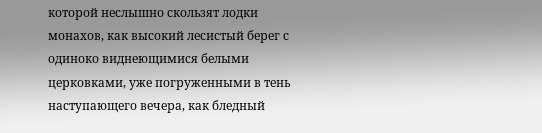которой неслышно скользят лодки монахов, как высокий лесистый берег с одиноко виднеющимися белыми церковками, уже погруженными в тень наступающего вечера, как бледный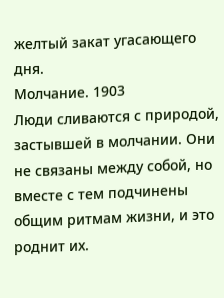желтый закат угасающего дня.
Молчание. 1903
Люди сливаются с природой, застывшей в молчании. Они не связаны между собой, но вместе с тем подчинены общим ритмам жизни, и это роднит их.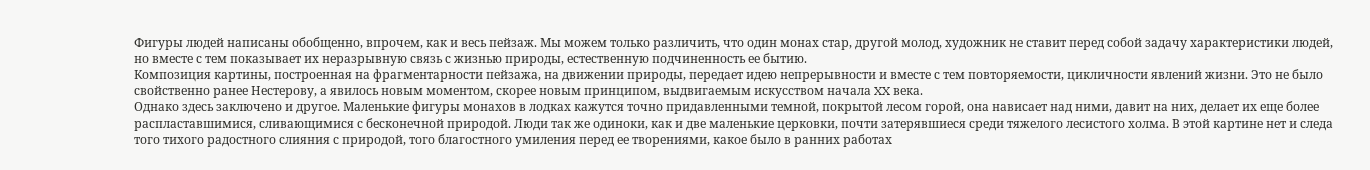Фигуры людей написаны обобщенно, впрочем, как и весь пейзаж. Мы можем только различить, что один монах стар, другой молод, художник не ставит перед собой задачу характеристики людей, но вместе с тем показывает их неразрывную связь с жизнью природы, естественную подчиненность ее бытию.
Композиция картины, построенная на фрагментарности пейзажа, на движении природы, передает идею непрерывности и вместе с тем повторяемости, цикличности явлений жизни. Это не было свойственно ранее Нестерову, а явилось новым моментом, скорее новым принципом, выдвигаемым искусством начала XX века.
Однако здесь заключено и другое. Маленькие фигуры монахов в лодках кажутся точно придавленными темной, покрытой лесом горой, она нависает над ними, давит на них, делает их еще более распластавшимися, сливающимися с бесконечной природой. Люди так же одиноки, как и две маленькие церковки, почти затерявшиеся среди тяжелого лесистого холма. В этой картине нет и следа того тихого радостного слияния с природой, того благостного умиления перед ее творениями, какое было в ранних работах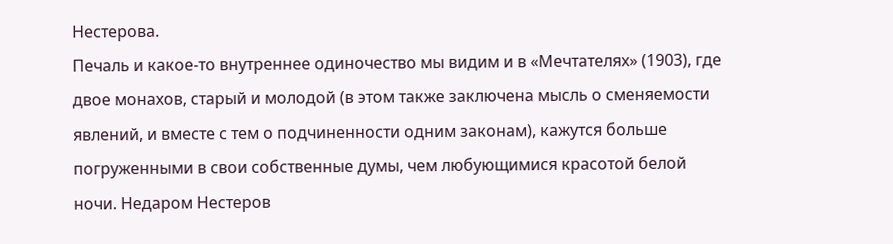Нестерова.
Печаль и какое-то внутреннее одиночество мы видим и в «Мечтателях» (1903), где двое монахов, старый и молодой (в этом также заключена мысль о сменяемости явлений, и вместе с тем о подчиненности одним законам), кажутся больше погруженными в свои собственные думы, чем любующимися красотой белой ночи. Недаром Нестеров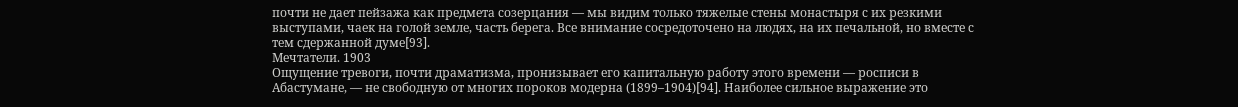почти не дает пейзажа как предмета созерцания — мы видим только тяжелые стены монастыря с их резкими выступами, чаек на голой земле, часть берега. Все внимание сосредоточено на людях, на их печальной, но вместе с тем сдержанной думе[93].
Мечтатели. 1903
Ощущение тревоги, почти драматизма, пронизывает его капитальную работу этого времени — росписи в Абастумане, — не свободную от многих пороков модерна (1899–1904)[94]. Наиболее сильное выражение это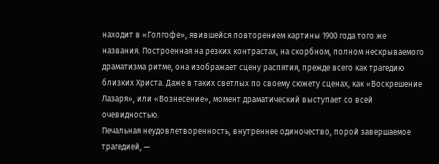находит в «Голгофе», явившейся повторением картины 1900 года того же названия. Построенная на резких контрастах, на скорбном, полном нескрываемого драматизма ритме, она изображает сцену распятия, прежде всего как трагедию близких Христа. Даже в таких светлых по своему сюжету сценах, как «Воскрешение Лазаря», или «Вознесение», момент драматический выступает со всей очевидностью.
Печальная неудовлетворенность, внутреннее одиночество, порой завершаемое трагедией, —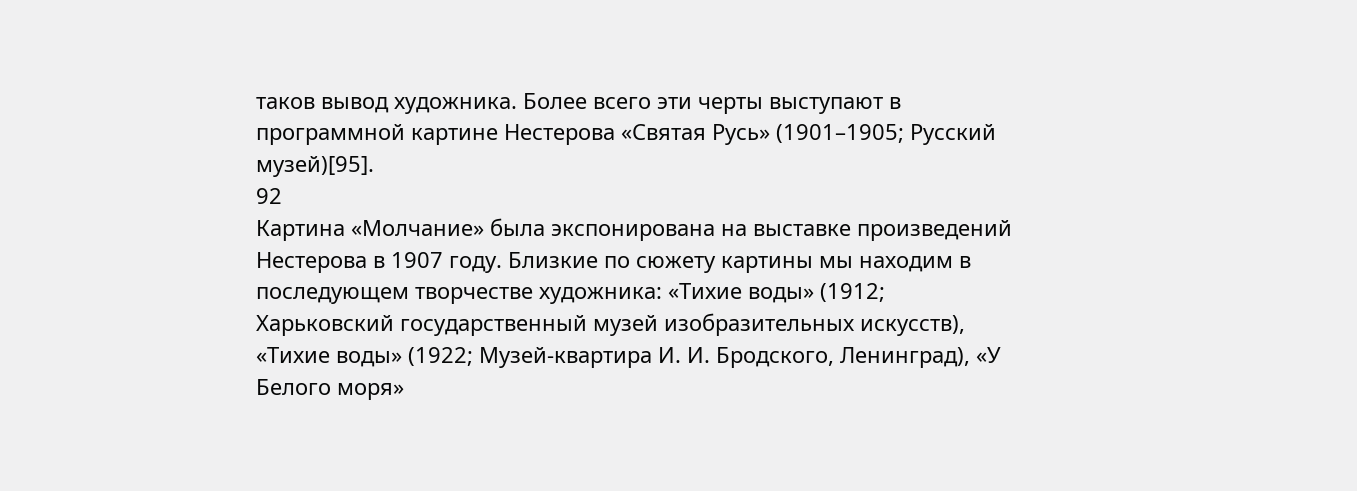таков вывод художника. Более всего эти черты выступают в программной картине Нестерова «Святая Русь» (1901–1905; Русский музей)[95].
92
Картина «Молчание» была экспонирована на выставке произведений Нестерова в 1907 году. Близкие по сюжету картины мы находим в последующем творчестве художника: «Тихие воды» (1912; Харьковский государственный музей изобразительных искусств), «Тихие воды» (1922; Музей-квартира И. И. Бродского, Ленинград), «У Белого моря»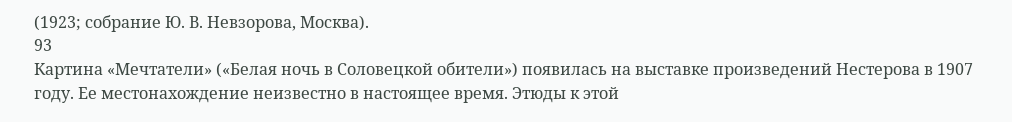(1923; собрание Ю. В. Невзорова, Москва).
93
Картина «Мечтатели» («Белая ночь в Соловецкой обители») появилась на выставке произведений Нестерова в 1907 году. Ее местонахождение неизвестно в настоящее время. Этюды к этой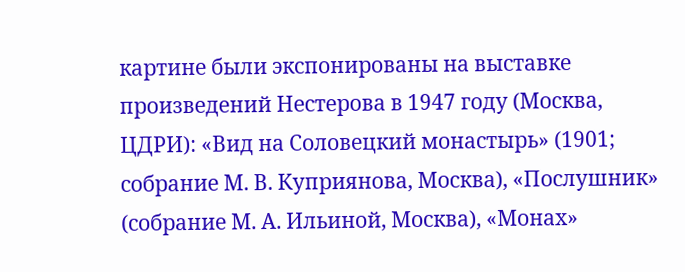картине были экспонированы на выставке произведений Нестерова в 1947 году (Москва, ЦДРИ): «Вид на Соловецкий монастырь» (1901; собрание М. В. Куприянова, Москва), «Послушник» (собрание М. А. Ильиной, Москва), «Монах»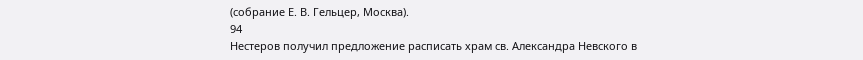(собрание Е. В. Гельцер, Москва).
94
Нестеров получил предложение расписать храм св. Александра Невского в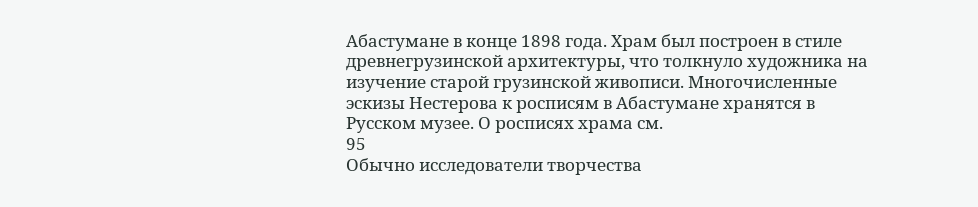Абастумане в конце 1898 года. Храм был построен в стиле древнегрузинской архитектуры, что толкнуло художника на изучение старой грузинской живописи. Многочисленные эскизы Нестерова к росписям в Абастумане хранятся в Русском музее. О росписях храма см.
95
Обычно исследователи творчества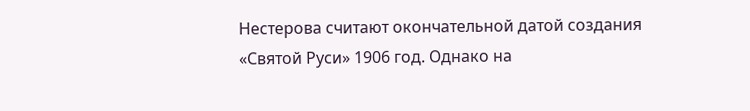Нестерова считают окончательной датой создания «Святой Руси» 1906 год. Однако на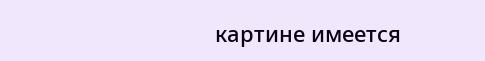картине имеется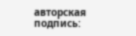авторская подпись: